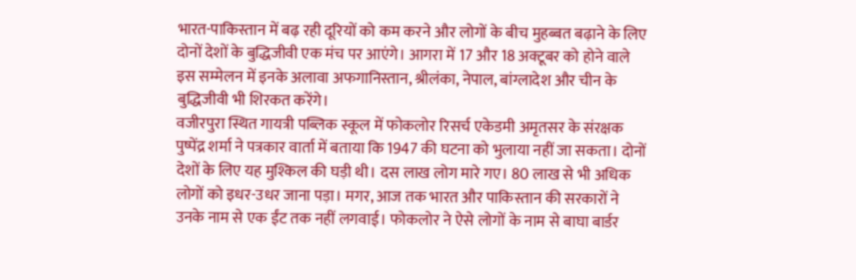भारत-पाकिस्तान में बढ़ रही दूरियों को कम करने और लोगों के बीच मुहब्बत बढ़ाने के लिए दोनों देशों के बुद्धिजीवी एक मंच पर आएंगे। आगरा में 17 और 18 अक्टूबर को होने वाले इस सम्मेलन में इनके अलावा अफगानिस्तान, श्रीलंका, नेपाल, बांग्लादेश और चीन के बुद्धिजीवी भी शिरकत करेंगे।
वजीरपुरा स्थित गायत्री पब्लिक स्कूल में फोकलोर रिसर्च एकेडमी अमृतसर के संरक्षक पुष्पेंद्र शर्मा ने पत्रकार वार्ता में बताया कि 1947 की घटना को भुलाया नहीं जा सकता। दोनों देशों के लिए यह मुश्किल की घड़ी थी। दस लाख लोग मारे गए। 80 लाख से भी अधिक लोगों को इधर-उधर जाना पड़ा। मगर, आज तक भारत और पाकिस्तान की सरकारों ने उनके नाम से एक ईंट तक नहीं लगवाई। फोकलोर ने ऐसे लोगों के नाम से बाघा बार्डर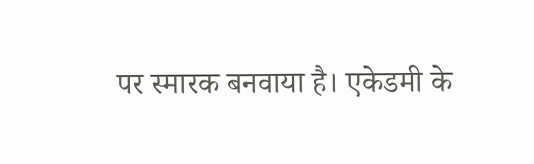पर स्मारक बनवाया है। एकेडमी के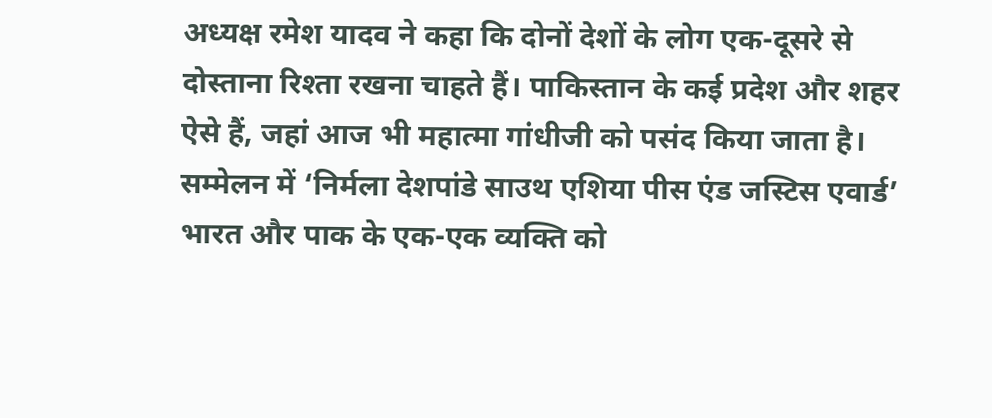अध्यक्ष रमेश यादव ने कहा कि दोनों देशों के लोग एक-दूसरे से दोस्ताना रिश्ता रखना चाहते हैं। पाकिस्तान के कई प्रदेश और शहर ऐसे हैं, जहां आज भी महात्मा गांधीजी को पसंद किया जाता है। सम्मेलन में ‘निर्मला देशपांडे साउथ एशिया पीस एंड जस्टिस एवार्ड’ भारत और पाक के एक-एक व्यक्ति को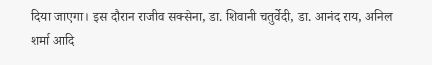दिया जाएगा। इस दौरान राजीव सक्सेना, डा. शिवानी चतुर्वेदी, डा. आनंद राय, अनिल शर्मा आदि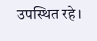उपस्थित रहे।